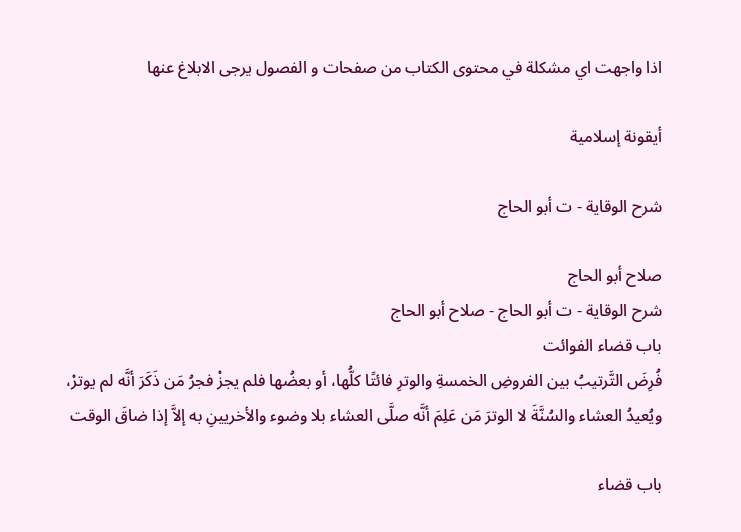اذا واجهت اي مشكلة في محتوى الكتاب من صفحات و الفصول يرجى الابلاغ عنها

أيقونة إسلامية

شرح الوقاية - ت أبو الحاج

صلاح أبو الحاج
شرح الوقاية - ت أبو الحاج - صلاح أبو الحاج
باب قضاء الفوائت
فُرِضَ التَّرتيبُ بين الفروضِ الخمسةِ والوترِ فائتًا كلُّها، أو بعضُها فلم يجزْ فجرُ مَن ذَكَرَ أنَّه لم يوترْ، ويُعيدُ العشاء والسُنَّةَ لا الوترَ مَن عَلِمَ أنَّه صلَّى العشاء بلا وضوء والأخريينِ به إلاَّ إذا ضاقَ الوقت

باب قضاء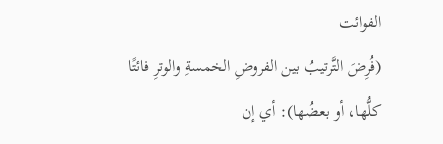الفوائت
(فُرِضَ التَّرتيبُ بين الفروضِ الخمسةِ والوترِ فائتًا كلُّها، أو بعضُها): أي إن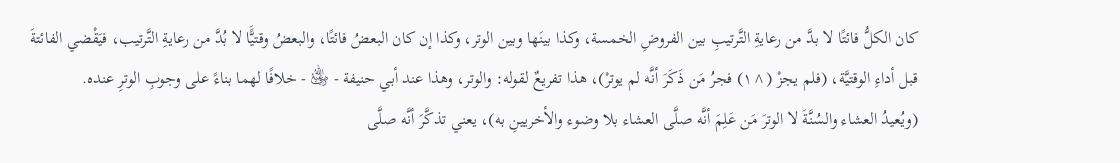كان الكلُّ فائتًا لا بدَّ من رعايةِ التَّرتيبِ بين الفروضِ الخمسة، وكذا بينَها وبين الوتر، وكذا إن كان البعضُ فائتًا، والبعضُ وقتيًَّا لا بُدَّ من رعايةِ التَّرتيب، فيَقْضي الفائتةَ قبل أداءِ الوقتيَّة، (فلم يجزْ (^١) فجرُ مَن ذَكَرَ أنَّه لم يوترْ)، هذا تفريعٌ لقوله: والوتر، وهذا عند أبي حنيفة - ﵁ - خلافًا لهما بناءً على وجوبِ الوترِ عنده.
(ويُعيدُ العشاء والسُنَّةَ لا الوترَ مَن عَلِمَ أنَّه صلَّى العشاء بلا وضوء والأخريينِ به)، يعني تذكَّرَ أنَّه صلَّى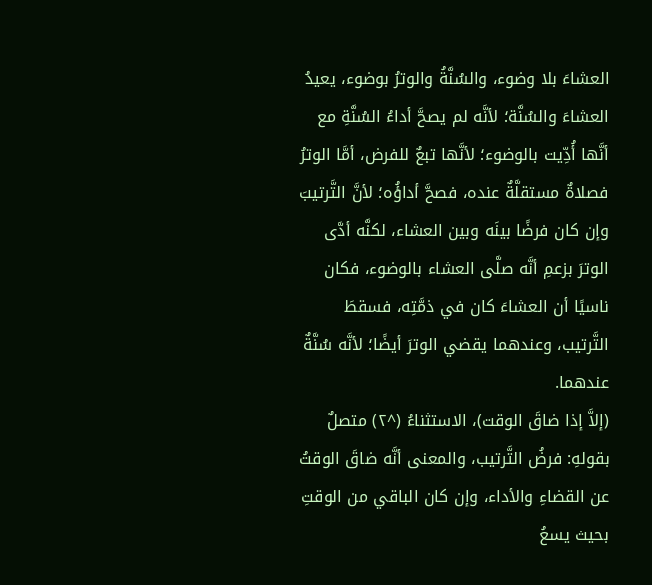العشاءَ بلا وضوء، والسُنَّةُ والوترُ بوضوء، يعيدُ العشاءَ والسُنَّة؛ لأنَّه لم يصحَّ أداءُ السُنَّةِ مع أنَّها أُدِّيت بالوضوء؛ لأنَّها تبعٌ للفرض، أمَّا الوترُ فصلاةٌ مستقلَّةٌ عنده، فصحَّ أداؤُه؛ لأنَّ التَّرتيبَ وإن كان فرضًا بينَه وبين العشاء، لكنَّه أدَّى الوترَ بزعمِ أنَّه صلَّى العشاء بالوضوء، فكان ناسيًا أن العشاءَ كان في ذمَّتِه، فسقطَ التَّرتيب، وعندهما يقضي الوترَ أيضًا؛ لأنَّه سُنَّةٌ عندهما.
(إلاَّ إذا ضاقَ الوقت)، الاستثناءُ (^٢) متصلٌ بقولهِ: فرضُ التَّرتيب، والمعنى أنَّه ضاقَ الوقتُ عن القضاءِ والأداء، وإن كان الباقي من الوقتِ بحيث يسعُ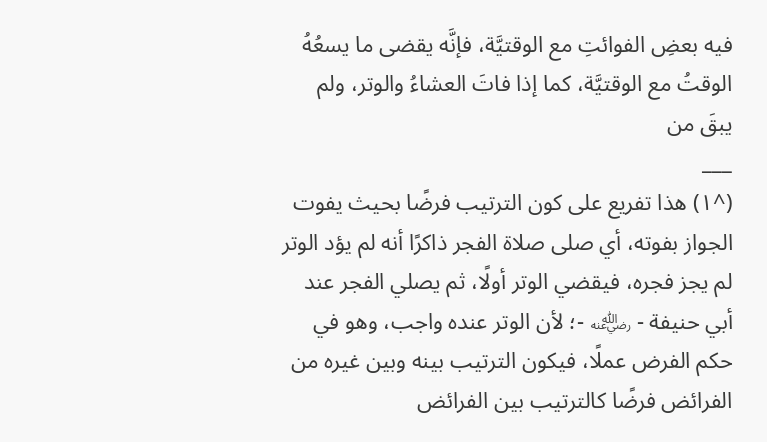فيه بعضِ الفوائتِ مع الوقتيَّة، فإنَّه يقضى ما يسعُهُ الوقتُ مع الوقتيَّة، كما إذا فاتَ العشاءُ والوتر، ولم يبقَ من
___
(^١) هذا تفريع على كون الترتيب فرضًا بحيث يفوت الجواز بفوته، أي صلى صلاة الفجر ذاكرًا أنه لم يؤد الوتر لم يجز فجره، فيقضي الوتر أولًا، ثم يصلي الفجر عند أبي حنيفة - ﵁ -؛ لأن الوتر عنده واجب، وهو في حكم الفرض عملًا، فيكون الترتيب بينه وبين غيره من الفرائض فرضًا كالترتيب بين الفرائض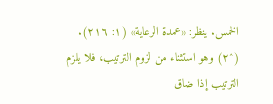الخمس. ينظر: «عمدة الرعاية» (١: ٢١٦).
(^٢) وهو استثناء من لزوم الترتيب، فلا يلزم الترتيب إذا ضاق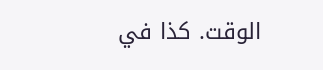الوقت. كذا في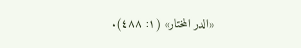«الدر المختار» (١: ٤٨٨).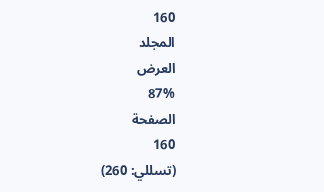160
المجلد
العرض
87%
الصفحة
160
(تسللي: 260)